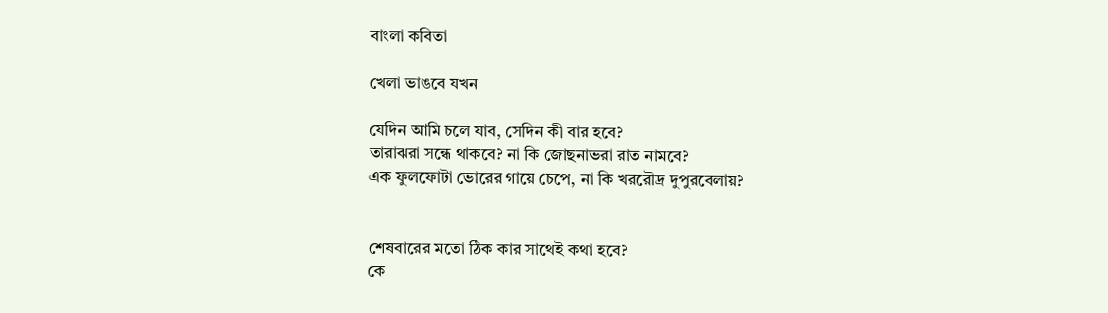বাংলা কবিতা

খেলা ভাঙবে যখন

যেদিন আমি চলে যাব, সেদিন কী বার হবে?
তারাঝরা সন্ধে থাকবে? না কি জোছনাভরা রাত নামবে?
এক ফুলফোটা ভোরের গায়ে চেপে, না কি খররৌদ্র দুপুরবেলায়?


শেষবারের মতো ঠিক কার সাথেই কথা হবে?
কে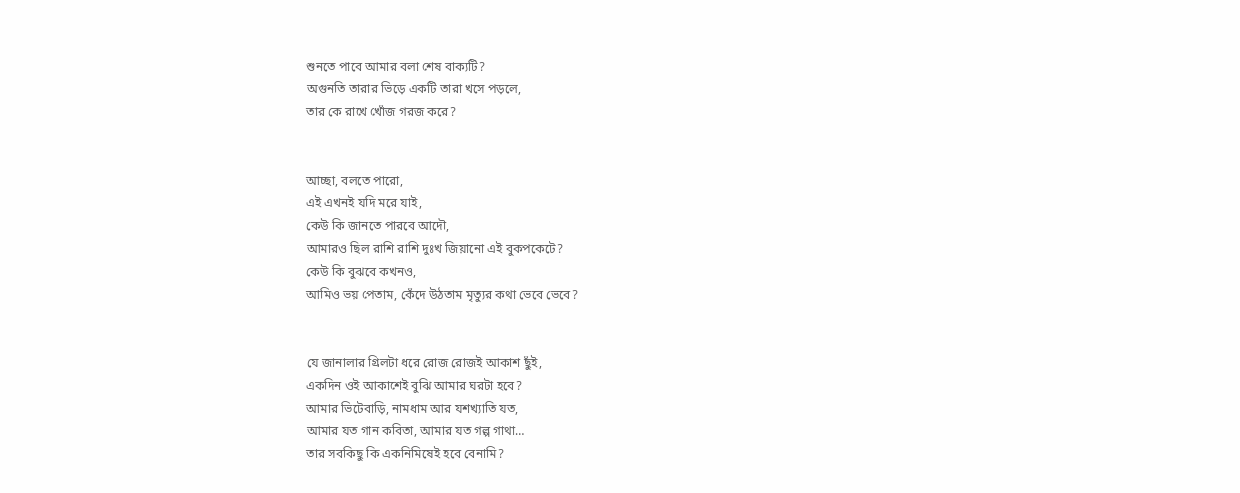শুনতে পাবে আমার বলা শেষ বাক্যটি?
অগুনতি তারার ভিড়ে একটি তারা খসে পড়লে,
তার কে রাখে খোঁজ গরজ করে?


আচ্ছা, বলতে পারো,
এই এখনই যদি মরে যাই,
কেউ কি জানতে পারবে আদৌ,
আমারও ছিল রাশি রাশি দুঃখ জিয়ানো এই বুকপকেটে?
কেউ কি বুঝবে কখনও,
আমিও ভয় পেতাম, কেঁদে উঠতাম মৃত্যুর কথা ভেবে ভেবে?


যে জানালার গ্রিলটা ধরে রোজ রোজই আকাশ ছুঁই,
একদিন ওই আকাশেই বুঝি আমার ঘরটা হবে?
আমার ভিটেবাড়ি, নামধাম আর যশখ্যাতি যত,
আমার যত গান কবিতা, আমার যত গল্প গাথা…
তার সবকিছু কি একনিমিষেই হবে বেনামি?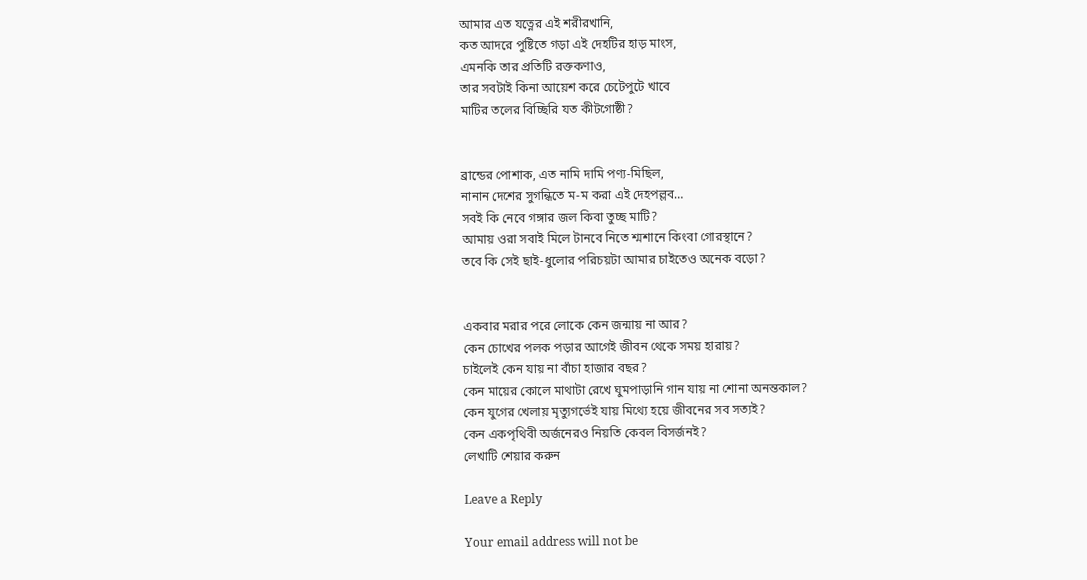আমার এত যত্নের এই শরীরখানি,
কত আদরে পুষ্টিতে গড়া এই দেহটির হাড় মাংস,
এমনকি তার প্রতিটি রক্তকণাও,
তার সবটাই কিনা আয়েশ করে চেটেপুটে খাবে
মাটির তলের বিচ্ছিরি যত কীটগোষ্ঠী?


ব্রান্ডের পোশাক, এত নামি দামি পণ্য-মিছিল,
নানান দেশের সুগন্ধিতে ম-ম করা এই দেহপল্লব…
সবই কি নেবে গঙ্গার জল কিবা তুচ্ছ মাটি?
আমায় ওরা সবাই মিলে টানবে নিতে শ্মশানে কিংবা গোরস্থানে?
তবে কি সেই ছাই-ধুলোর পরিচয়টা আমার চাইতেও অনেক বড়ো?


একবার মরার পরে লোকে কেন জন্মায় না আর?
কেন চোখের পলক পড়ার আগেই জীবন থেকে সময় হারায়?
চাইলেই কেন যায় না বাঁচা হাজার বছর?
কেন মায়ের কোলে মাথাটা রেখে ঘুমপাড়ানি গান যায় না শোনা অনন্তকাল?
কেন যুগের খেলায় মৃত্যুগর্ভেই যায় মিথ্যে হয়ে জীবনের সব সত্যই?
কেন একপৃথিবী অর্জনেরও নিয়তি কেবল বিসর্জনই?
লেখাটি শেয়ার করুন

Leave a Reply

Your email address will not be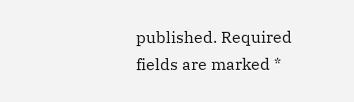published. Required fields are marked *